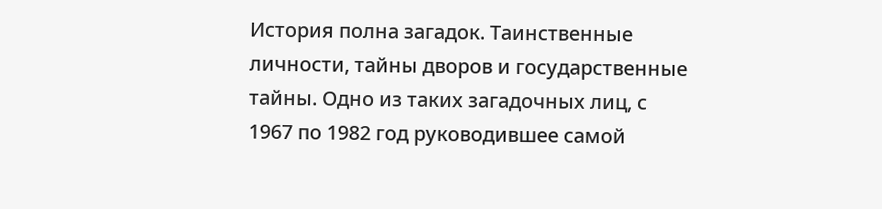История полна загадок. Таинственные личности, тайны дворов и государственные тайны. Одно из таких загадочных лиц, с 1967 по 1982 год руководившее самой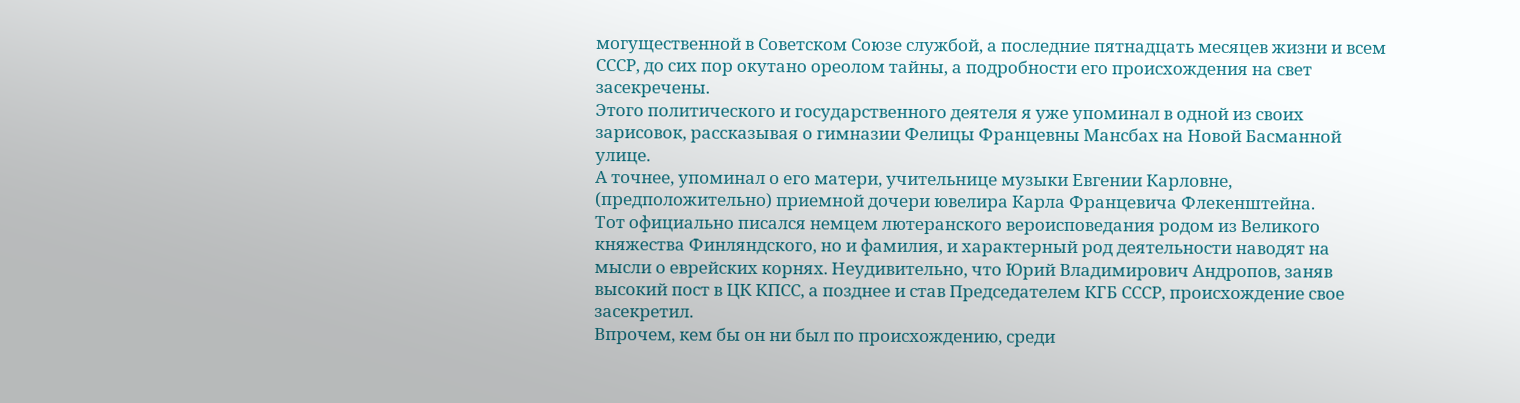могущественной в Советском Союзе службой, а последние пятнадцать месяцев жизни и всем СССР, до сих пор окутано ореолом тайны, а подробности его происхождения на свет засекречены.
Этого политического и государственного деятеля я уже упоминал в одной из своих зарисовок, рассказывая о гимназии Фелицы Францевны Мансбах на Новой Басманной улице.
А точнее, упоминал о его матери, учительнице музыки Евгении Карловне, (предположительно) приемной дочери ювелира Карла Францевича Флекенштейна.
Тот официально писался немцем лютеранского вероисповедания родом из Великого княжества Финляндского, но и фамилия, и характерный род деятельности наводят на мысли о еврейских корнях. Неудивительно, что Юрий Владимирович Андропов, заняв высокий пост в ЦК КПСС, а позднее и став Председателем КГБ СССР, происхождение свое засекретил.
Впрочем, кем бы он ни был по происхождению, среди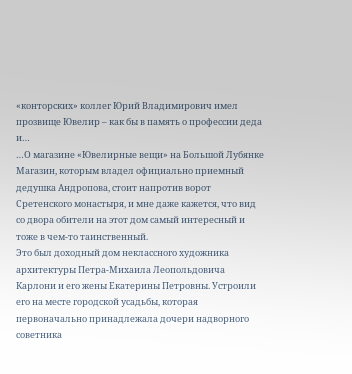«конторских» коллег Юрий Владимирович имел прозвище Ювелир – как бы в память о профессии деда и…
…О магазине «Ювелирные вещи» на Большой Лубянке
Магазин, которым владел официально приемный дедушка Андропова, стоит напротив ворот Сретенского монастыря, и мне даже кажется, что вид со двора обители на этот дом самый интересный и тоже в чем-то таинственный.
Это был доходный дом неклассного художника архитектуры Петра-Михаила Леопольдовича Карлони и его жены Екатерины Петровны. Устроили его на месте городской усадьбы, которая первоначально принадлежала дочери надворного советника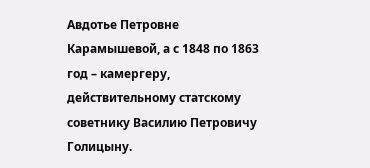Авдотье Петровне Карамышевой, а с 1848 по 1863 год – камергеру, действительному статскому советнику Василию Петровичу Голицыну.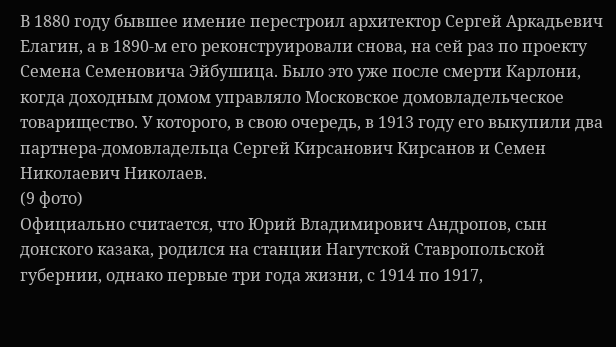В 1880 году бывшее имение перестроил архитектор Сергей Аркадьевич Елагин, а в 1890-м его реконструировали снова, на сей раз по проекту Семена Семеновича Эйбушица. Было это уже после смерти Карлони, когда доходным домом управляло Московское домовладельческое товарищество. У которого, в свою очередь, в 1913 году его выкупили два партнера-домовладельца Сергей Кирсанович Кирсанов и Семен Николаевич Николаев.
(9 фото)
Официально считается, что Юрий Владимирович Андропов, сын донского казака, родился на станции Нагутской Ставропольской губернии, однако первые три года жизни, с 1914 по 1917,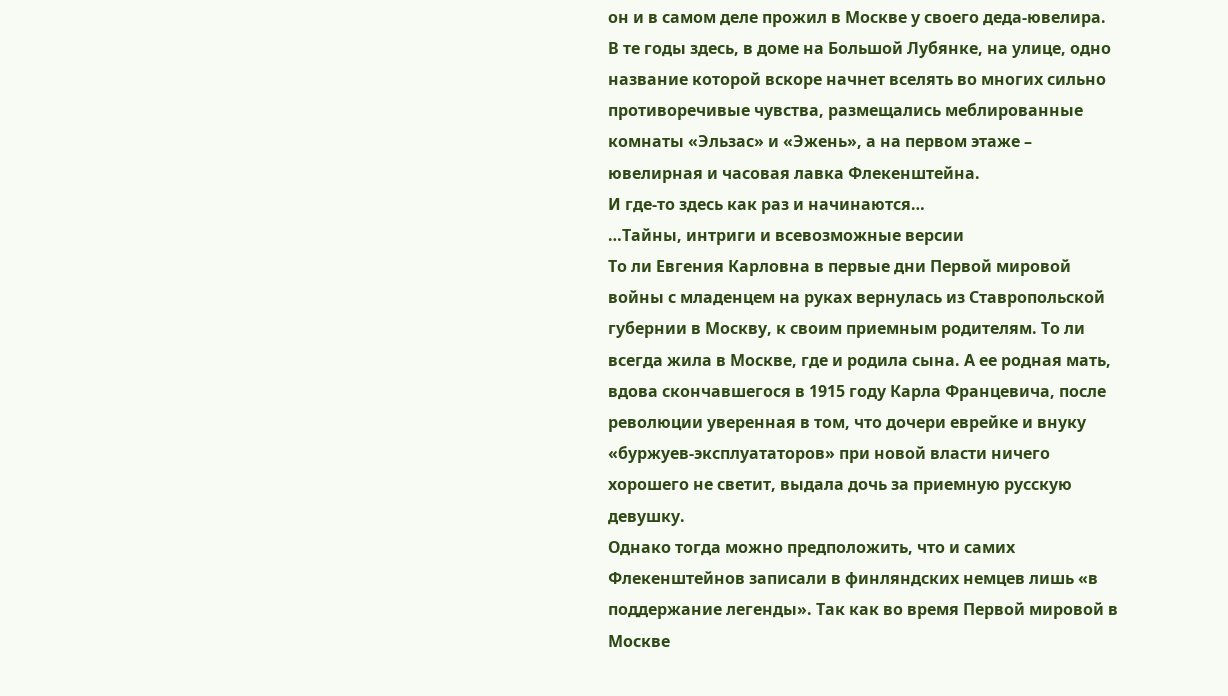он и в самом деле прожил в Москве у своего деда-ювелира.
В те годы здесь, в доме на Большой Лубянке, на улице, одно название которой вскоре начнет вселять во многих сильно противоречивые чувства, размещались меблированные комнаты «Эльзас» и «Эжень», а на первом этаже – ювелирная и часовая лавка Флекенштейна.
И где-то здесь как раз и начинаются…
…Тайны, интриги и всевозможные версии
То ли Евгения Карловна в первые дни Первой мировой войны с младенцем на руках вернулась из Ставропольской губернии в Москву, к своим приемным родителям. То ли всегда жила в Москве, где и родила сына. А ее родная мать, вдова скончавшегося в 1915 году Карла Францевича, после революции уверенная в том, что дочери еврейке и внуку «буржуев-эксплуататоров» при новой власти ничего хорошего не светит, выдала дочь за приемную русскую девушку.
Однако тогда можно предположить, что и самих Флекенштейнов записали в финляндских немцев лишь «в поддержание легенды». Так как во время Первой мировой в Москве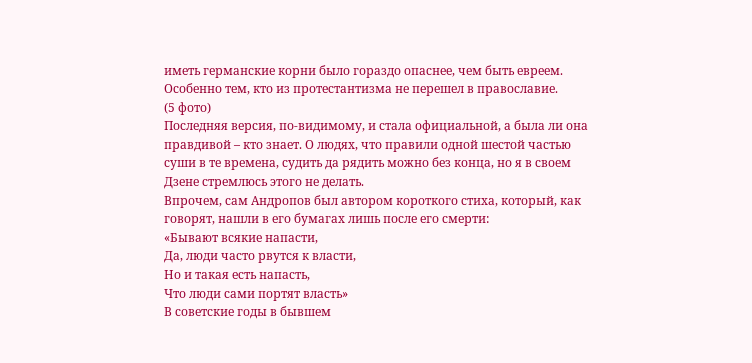иметь германские корни было гораздо опаснее, чем быть евреем. Особенно тем, кто из протестантизма не перешел в православие.
(5 фото)
Последняя версия, по-видимому, и стала официальной, а была ли она правдивой – кто знает. О людях, что правили одной шестой частью суши в те времена, судить да рядить можно без конца, но я в своем Дзене стремлюсь этого не делать.
Впрочем, сам Андропов был автором короткого стиха, который, как говорят, нашли в его бумагах лишь после его смерти:
«Бывают всякие напасти,
Да, люди часто рвутся к власти,
Но и такая есть напасть,
Что люди сами портят власть»
В советские годы в бывшем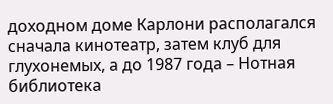доходном доме Карлони располагался сначала кинотеатр, затем клуб для глухонемых, а до 1987 года – Нотная библиотека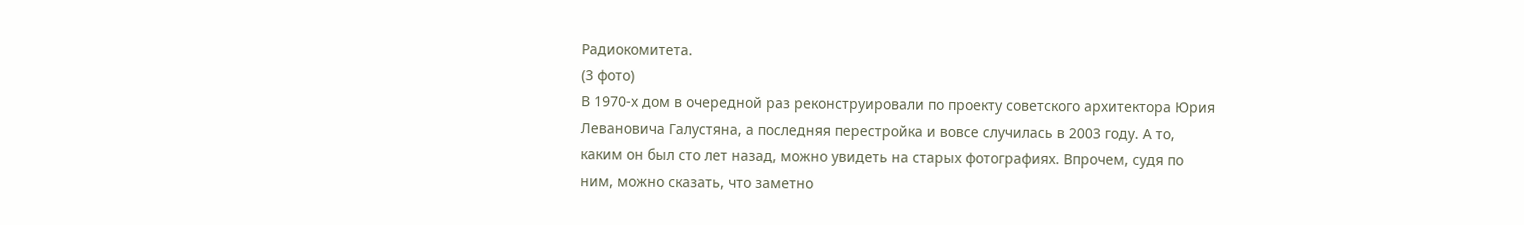Радиокомитета.
(3 фото)
В 1970-х дом в очередной раз реконструировали по проекту советского архитектора Юрия Левановича Галустяна, а последняя перестройка и вовсе случилась в 2003 году. А то, каким он был сто лет назад, можно увидеть на старых фотографиях. Впрочем, судя по ним, можно сказать, что заметно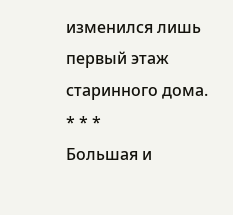изменился лишь первый этаж старинного дома.
* * *
Большая и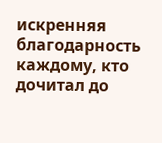искренняя благодарность каждому, кто дочитал до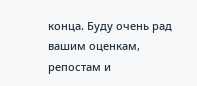конца. Буду очень рад вашим оценкам, репостам и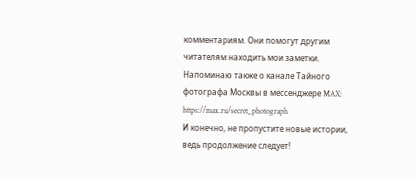комментариям. Они помогут другим читателям находить мои заметки.
Напоминаю также о канале Тайного фотографа Москвы в мессенджере MAX:
https://max.ru/secret_photograph
И конечно, не пропустите новые истории, ведь продолжение следует!